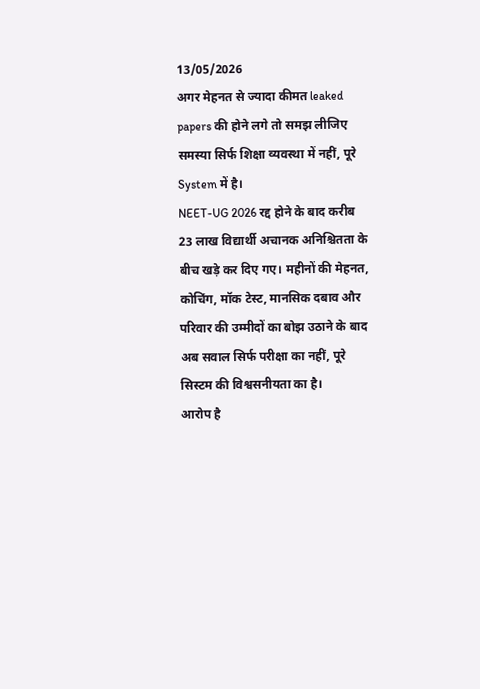13/05/2026
अगर मेहनत से ज्यादा कीमत leaked papers की होने लगे तो समझ लीजिए समस्या सिर्फ शिक्षा व्यवस्था में नहीं, पूरे System में है।
NEET-UG 2026 रद्द होने के बाद करीब 23 लाख विद्यार्थी अचानक अनिश्चितता के बीच खड़े कर दिए गए। महीनों की मेहनत, कोचिंग, मॉक टेस्ट, मानसिक दबाव और परिवार की उम्मीदों का बोझ उठाने के बाद अब सवाल सिर्फ परीक्षा का नहीं, पूरे सिस्टम की विश्वसनीयता का है।
आरोप है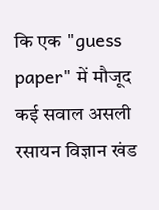कि एक "guess paper" में मौजूद कई सवाल असली रसायन विज्ञान खंड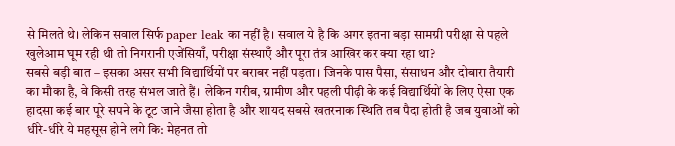से मिलते थे। लेकिन सवाल सिर्फ paper leak का नहीं है। सवाल ये है कि अगर इतना बड़ा सामग्री परीक्षा से पहले खुलेआम घूम रही थी तो निगरानी एजेंसियाँ, परीक्षा संस्थाएँ और पूरा तंत्र आखिर कर क्या रहा था?
सबसे बड़ी बात – इसका असर सभी विद्यार्थियों पर बराबर नहीं पड़ता। जिनके पास पैसा, संसाधन और दोबारा तैयारी का मौका है, वे किसी तरह संभल जाते हैं। लेकिन गरीब, ग्रामीण और पहली पीढ़ी के कई विद्यार्थियों के लिए ऐसा एक हादसा कई बार पूरे सपने के टूट जाने जैसा होता है और शायद सबसे खतरनाक स्थिति तब पैदा होती है जब युवाओं को धीरे-धीरे ये महसूस होने लगे कि: मेहनत तो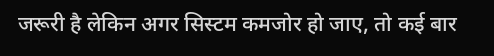जरूरी है लेकिन अगर सिस्टम कमजोर हो जाए, तो कई बार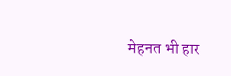मेहनत भी हार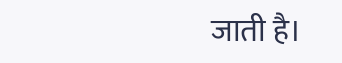जाती है।